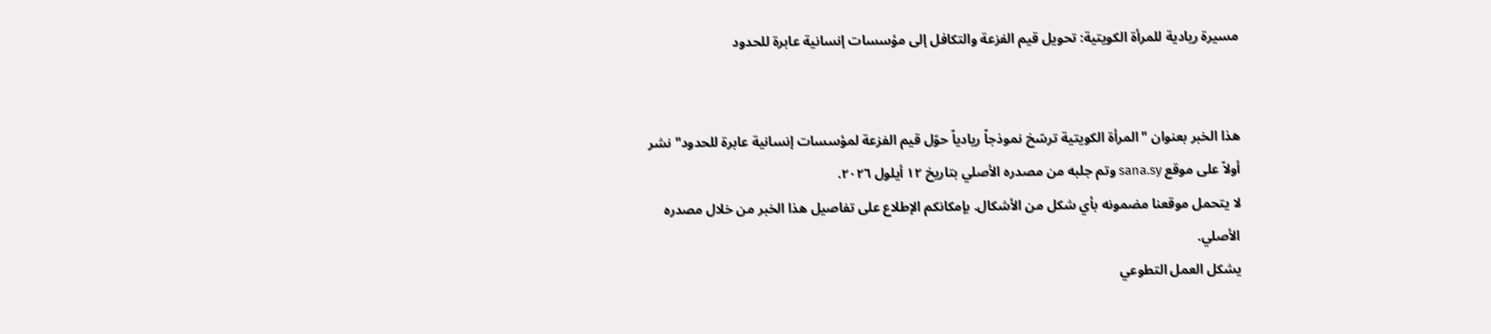مسيرة ريادية للمرأة الكويتية: تحويل قيم الفزعة والتكافل إلى مؤسسات إنسانية عابرة للحدود


هذا الخبر بعنوان "المرأة الكويتية ترسّخ نموذجاً ريادياً حوّل قيم الفزعة لمؤسسات إنسانية عابرة للحدود" نشر أولاً على موقع sana.sy وتم جلبه من مصدره الأصلي بتاريخ ١٢ أيلول ٢٠٢٦.
لا يتحمل موقعنا مضمونه بأي شكل من الأشكال. بإمكانكم الإطلاع على تفاصيل هذا الخبر من خلال مصدره الأصلي.
يشكل العمل التطوعي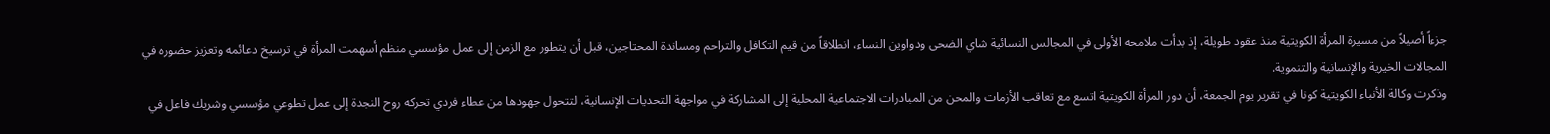جزءاً أصيلاً من مسيرة المرأة الكويتية منذ عقود طويلة، إذ بدأت ملامحه الأولى في المجالس النسائية شاي الضحى ودواوين النساء، انطلاقاً من قيم التكافل والتراحم ومساندة المحتاجين، قبل أن يتطور مع الزمن إلى عمل مؤسسي منظم أسهمت المرأة في ترسيخ دعائمه وتعزيز حضوره في المجالات الخيرية والإنسانية والتنموية.
وذكرت وكالة الأنباء الكويتية كونا في تقرير يوم الجمعة، أن دور المرأة الكويتية اتسع مع تعاقب الأزمات والمحن من المبادرات الاجتماعية المحلية إلى المشاركة في مواجهة التحديات الإنسانية، لتتحول جهودها من عطاء فردي تحركه روح النجدة إلى عمل تطوعي مؤسسي وشريك فاعل في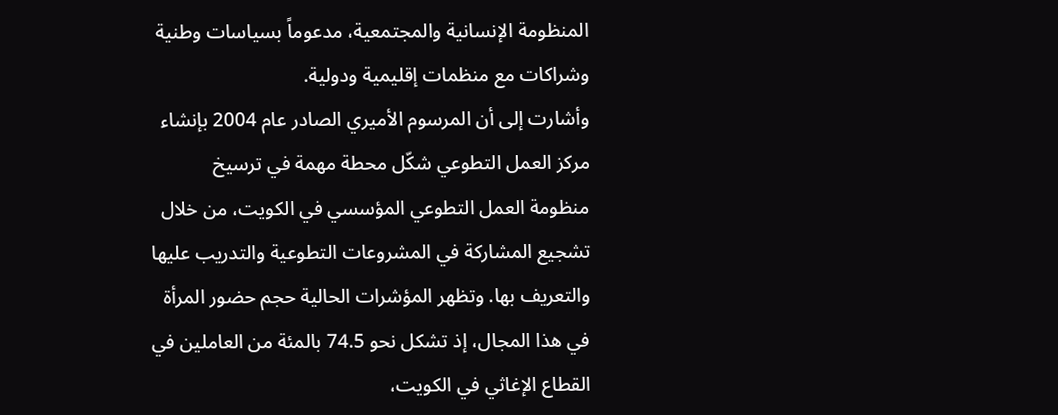المنظومة الإنسانية والمجتمعية، مدعوماً بسياسات وطنية وشراكات مع منظمات إقليمية ودولية.
وأشارت إلى أن المرسوم الأميري الصادر عام 2004 بإنشاء مركز العمل التطوعي شكّل محطة مهمة في ترسيخ منظومة العمل التطوعي المؤسسي في الكويت، من خلال تشجيع المشاركة في المشروعات التطوعية والتدريب عليها والتعريف بها. وتظهر المؤشرات الحالية حجم حضور المرأة في هذا المجال، إذ تشكل نحو 74.5 بالمئة من العاملين في القطاع الإغاثي في الكويت،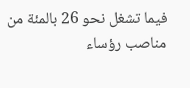فيما تشغل نحو 26 بالمئة من مناصب رؤساء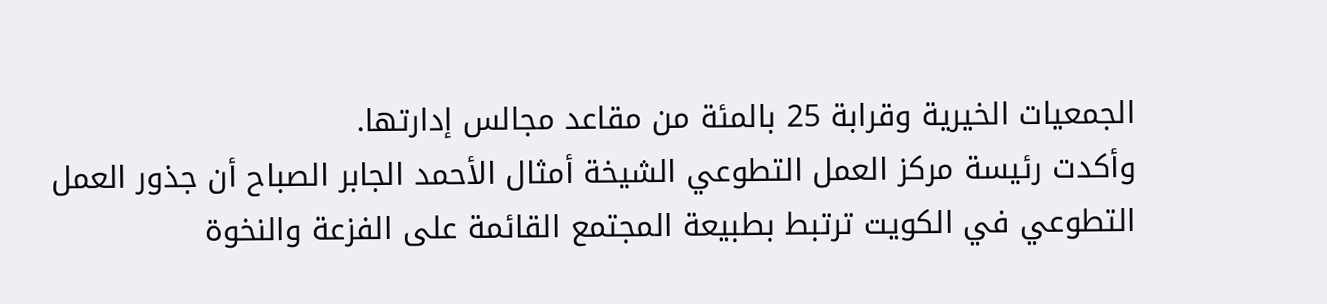الجمعيات الخيرية وقرابة 25 بالمئة من مقاعد مجالس إدارتها.
وأكدت رئيسة مركز العمل التطوعي الشيخة أمثال الأحمد الجابر الصباح أن جذور العمل التطوعي في الكويت ترتبط بطبيعة المجتمع القائمة على الفزعة والنخوة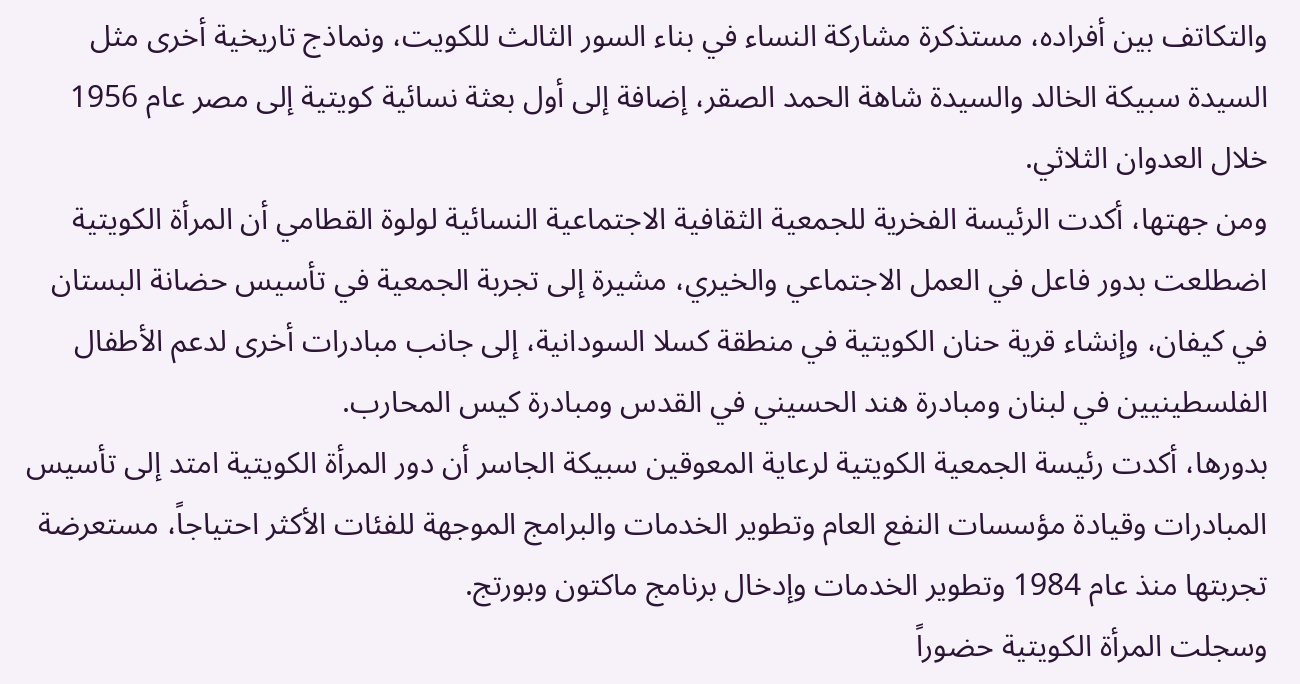والتكاتف بين أفراده، مستذكرة مشاركة النساء في بناء السور الثالث للكويت، ونماذج تاريخية أخرى مثل السيدة سبيكة الخالد والسيدة شاهة الحمد الصقر، إضافة إلى أول بعثة نسائية كويتية إلى مصر عام 1956 خلال العدوان الثلاثي.
ومن جهتها، أكدت الرئيسة الفخرية للجمعية الثقافية الاجتماعية النسائية لولوة القطامي أن المرأة الكويتية اضطلعت بدور فاعل في العمل الاجتماعي والخيري، مشيرة إلى تجربة الجمعية في تأسيس حضانة البستان في كيفان، وإنشاء قرية حنان الكويتية في منطقة كسلا السودانية، إلى جانب مبادرات أخرى لدعم الأطفال الفلسطينيين في لبنان ومبادرة هند الحسيني في القدس ومبادرة كيس المحارب.
بدورها، أكدت رئيسة الجمعية الكويتية لرعاية المعوقين سبيكة الجاسر أن دور المرأة الكويتية امتد إلى تأسيس المبادرات وقيادة مؤسسات النفع العام وتطوير الخدمات والبرامج الموجهة للفئات الأكثر احتياجاً، مستعرضة تجربتها منذ عام 1984 وتطوير الخدمات وإدخال برنامج ماكتون وبورتج.
وسجلت المرأة الكويتية حضوراً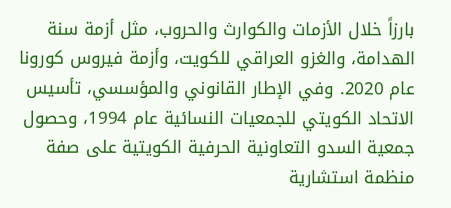بارزاً خلال الأزمات والكوارث والحروب، مثل أزمة سنة الهدامة، والغزو العراقي للكويت، وأزمة فيروس كورونا عام 2020. وفي الإطار القانوني والمؤسسي، تأسيس الاتحاد الكويتي للجمعيات النسائية عام 1994، وحصول جمعية السدو التعاونية الحرفية الكويتية على صفة منظمة استشارية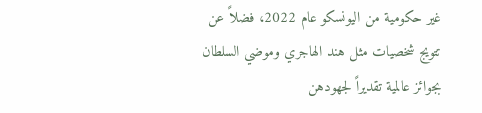غير حكومية من اليونسكو عام 2022، فضلاً عن تتويج شخصيات مثل هند الهاجري وموضي السلطان بجوائز عالمية تقديراً لجهودهن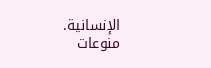الإنسانية.
منوعات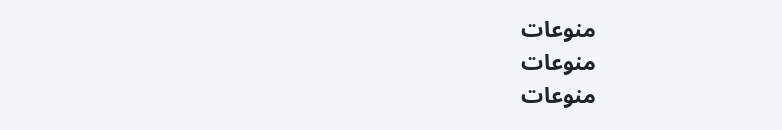منوعات
منوعات
منوعات